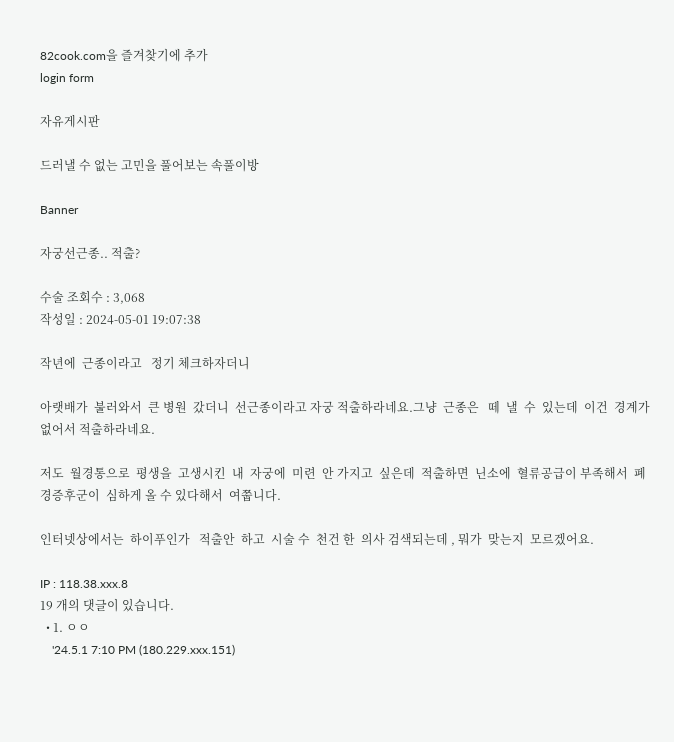82cook.com을 즐겨찾기에 추가
login form

자유게시판

드러낼 수 없는 고민을 풀어보는 속풀이방

Banner

자궁선근종.. 적출?

수술 조회수 : 3,068
작성일 : 2024-05-01 19:07:38

작년에  근종이라고   정기 체크하자더니

아랫배가  불러와서  큰 병원  갔더니  선근종이라고 자궁 적출하라네요.그냥  근종은   떼  낼  수  있는데  이건  경계가 없어서 적출하라네요.

저도  월경통으로  평생을  고생시킨  내  자궁에  미련  안 가지고  싶은데  적출하면  닌소에  혈류공급이 부족해서  폐경증후군이  심하게 올 수 있다해서  여쭙니다.

인터넷상에서는  하이푸인가   적출안  하고  시술 수  천건 한  의사 검색되는데 , 뭐가  맞는지  모르겠어요.

IP : 118.38.xxx.8
19 개의 댓글이 있습니다.
  • 1. ㅇㅇ
    '24.5.1 7:10 PM (180.229.xxx.151)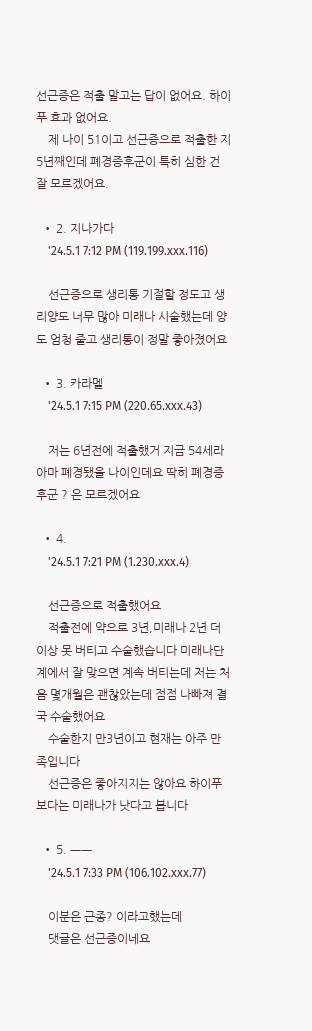선근증은 적출 말고는 답이 없어요. 하이푸 효과 없어요.
    제 나이 51이고 선근증으로 적출한 지 5년째인데 폐경증후군이 특히 심한 건 잘 모르겠어요.

  • 2. 지나가다
    '24.5.1 7:12 PM (119.199.xxx.116)

    선근증으로 생리통 기절할 정도고 생리양도 너무 많아 미래나 시술했는데 양도 엄청 줄고 생리통이 정말 좋아졌어요

  • 3. 카라멜
    '24.5.1 7:15 PM (220.65.xxx.43)

    저는 6년전에 적출했거 지금 54세라 아마 폐경됐을 나이인데요 딱히 폐경증후군 ? 은 모르겠어요

  • 4.
    '24.5.1 7:21 PM (1.230.xxx.4)

    선근증으로 적출했어요
    적출전에 약으로 3년,미래나 2년 더이상 못 버티고 수술했습니다 미래나단계에서 잘 맞으면 계속 버티는데 저는 처음 몇개월은 괜찮았는데 점점 나빠져 결국 수술했어요
    수술한지 만3년이고 현재는 아주 만족입니다
    선근증은 좋아지지는 않아요 하이푸보다는 미래나가 낫다고 봅니다

  • 5. ㅡㅡ
    '24.5.1 7:33 PM (106.102.xxx.77)

    이분은 근종? 이라고했는데
    댓글은 선근증이네요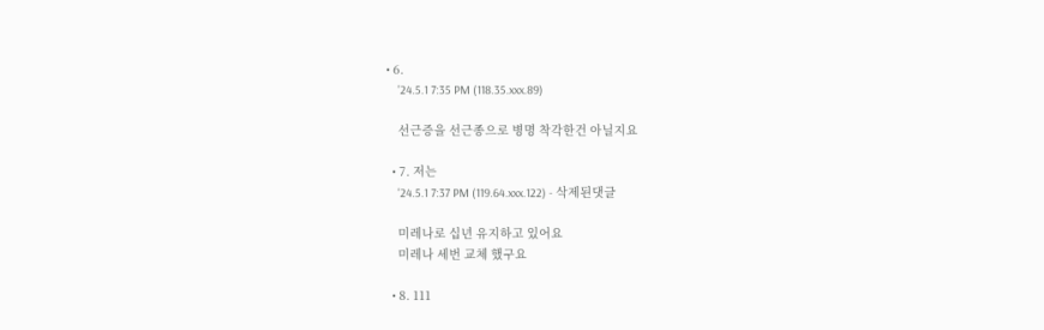• 6.
    '24.5.1 7:35 PM (118.35.xxx.89)

    선근증을 선근종으로 병명 착각한건 아닐지요

  • 7. 저는
    '24.5.1 7:37 PM (119.64.xxx.122) - 삭제된댓글

    미레나로 십년 유지하고 있어요
    미레나 세번 교체 했구요

  • 8. 111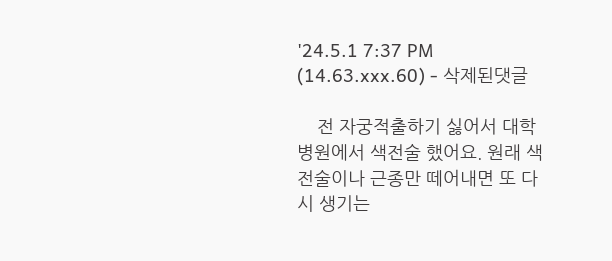'24.5.1 7:37 PM (14.63.xxx.60) - 삭제된댓글

    전 자궁적출하기 싫어서 대학병원에서 색전술 했어요. 원래 색전술이나 근종만 떼어내면 또 다시 생기는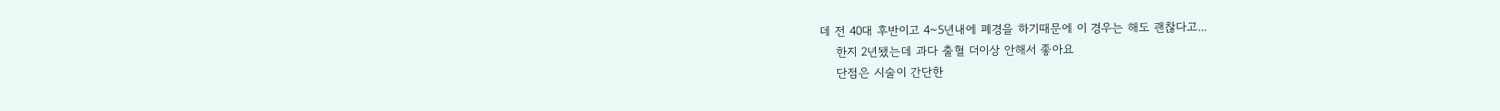데 전 40대 후반이고 4~5년내에 폐경을 하기때문에 이 경우는 해도 괜찮다고...
    한지 2년됐는데 과다 출혈 더이상 안해서 좋아요
    단점은 시술이 간단한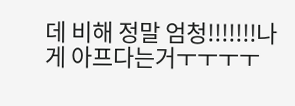데 비해 정말 엄청!!!!!!!나게 아프다는거ㅜㅜㅜㅜ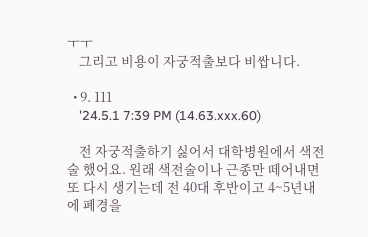ㅜㅜ
    그리고 비용이 자궁적출보다 비쌉니다.

  • 9. 111
    '24.5.1 7:39 PM (14.63.xxx.60)

    전 자궁적출하기 싫어서 대학병원에서 색전술 했어요. 원래 색전술이나 근종만 떼어내면 또 다시 생기는데 전 40대 후반이고 4~5년내에 폐경을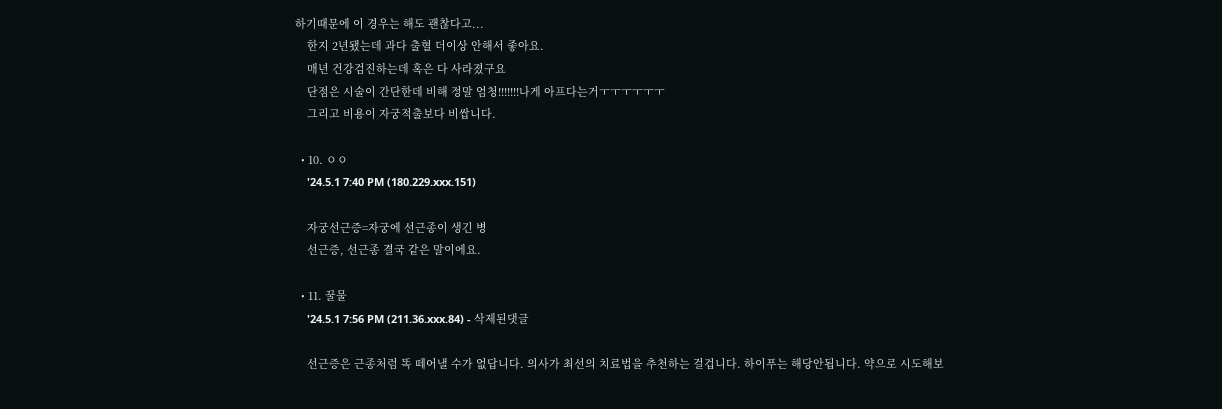하기때문에 이 경우는 해도 괜찮다고...
    한지 2년됐는데 과다 출혈 더이상 안해서 좋아요.
    매년 건강검진하는데 혹은 다 사라졌구요
    단점은 시술이 간단한데 비해 정말 엄청!!!!!!!나게 아프다는거ㅜㅜㅜㅜㅜㅜ
    그리고 비용이 자궁적출보다 비쌉니다.

  • 10. ㅇㅇ
    '24.5.1 7:40 PM (180.229.xxx.151)

    자궁선근증=자궁에 선근종이 생긴 병
    선근증, 선근종 결국 같은 말이에요.

  • 11. 꿀물
    '24.5.1 7:56 PM (211.36.xxx.84) - 삭제된댓글

    선근증은 근종처럼 똑 떼어낼 수가 없답니다. 의사가 최선의 치료법을 추천하는 걸겁니다. 하이푸는 해당안됩니다. 약으로 시도해보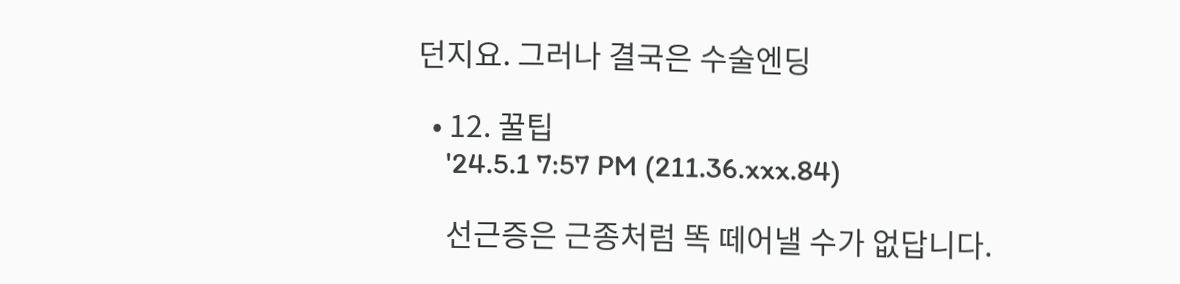던지요. 그러나 결국은 수술엔딩

  • 12. 꿀팁
    '24.5.1 7:57 PM (211.36.xxx.84)

    선근증은 근종처럼 똑 떼어낼 수가 없답니다.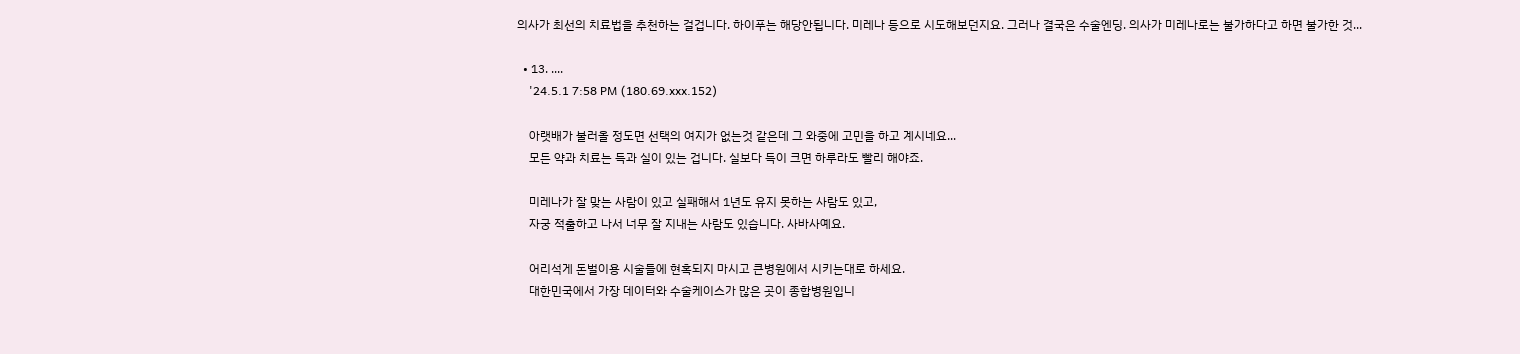의사가 최선의 치료법을 추천하는 걸겁니다. 하이푸는 해당안됩니다. 미레나 등으로 시도해보던지요. 그러나 결국은 수술엔딩. 의사가 미레나로는 불가하다고 하면 불가한 것...

  • 13. ....
    '24.5.1 7:58 PM (180.69.xxx.152)

    아랫배가 불러올 정도면 선택의 여지가 없는것 같은데 그 와중에 고민을 하고 계시네요...
    모든 약과 치료는 득과 실이 있는 겁니다. 실보다 득이 크면 하루라도 빨리 해야죠.

    미레나가 잘 맞는 사람이 있고 실패해서 1년도 유지 못하는 사람도 있고,
    자궁 적출하고 나서 너무 잘 지내는 사람도 있습니다. 사바사예요.

    어리석게 돈벌이용 시술들에 현혹되지 마시고 큰병원에서 시키는대로 하세요.
    대한민국에서 가장 데이터와 수술케이스가 많은 곳이 종합병원입니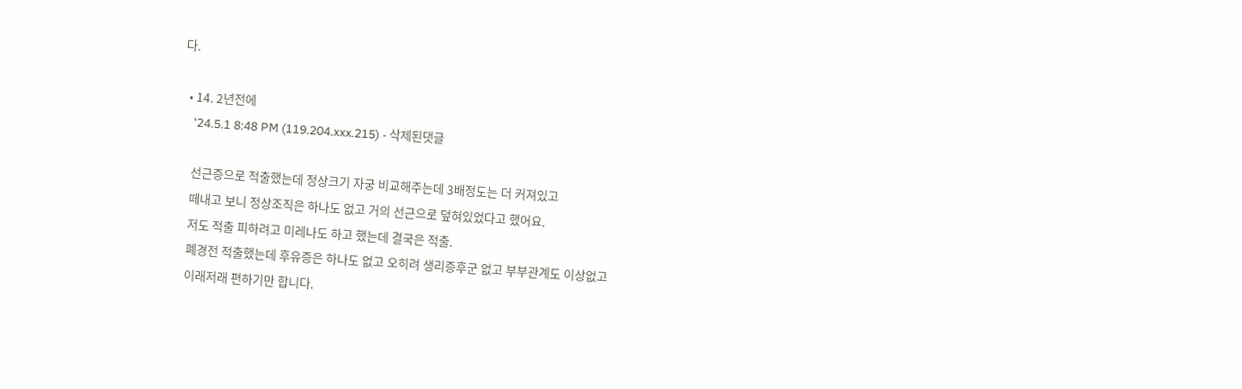다.

  • 14. 2년전에
    '24.5.1 8:48 PM (119.204.xxx.215) - 삭제된댓글

    선근증으로 적출했는데 정상크기 자궁 비교해주는데 3배정도는 더 커져있고
    떼내고 보니 정상조직은 하나도 없고 거의 선근으로 덮혀있었다고 했어요.
    저도 적출 피하려고 미레나도 하고 했는데 결국은 적출.
    폐경전 적출했는데 후유증은 하나도 없고 오히려 생리증후군 없고 부부관계도 이상없고
    이래저래 편하기만 합니다.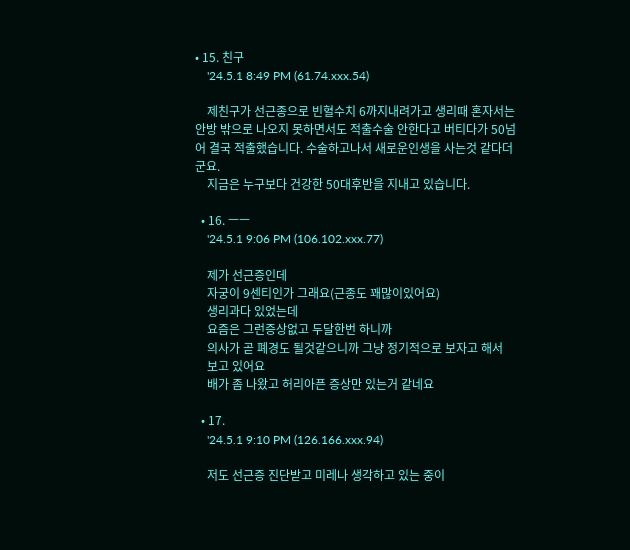• 15. 친구
    '24.5.1 8:49 PM (61.74.xxx.54)

    제친구가 선근종으로 빈혈수치 6까지내려가고 생리때 혼자서는 안방 밖으로 나오지 못하면서도 적출수술 안한다고 버티다가 50넘어 결국 적출했습니다. 수술하고나서 새로운인생을 사는것 같다더군요.
    지금은 누구보다 건강한 50대후반을 지내고 있습니다.

  • 16. ㅡㅡ
    '24.5.1 9:06 PM (106.102.xxx.77)

    제가 선근증인데
    자궁이 9센티인가 그래요(근종도 꽤많이있어요)
    생리과다 있었는데
    요즘은 그런증상없고 두달한번 하니까
    의사가 곧 폐경도 될것같으니까 그냥 정기적으로 보자고 해서
    보고 있어요
    배가 좀 나왔고 허리아픈 증상만 있는거 같네요

  • 17.
    '24.5.1 9:10 PM (126.166.xxx.94)

    저도 선근증 진단받고 미레나 생각하고 있는 중이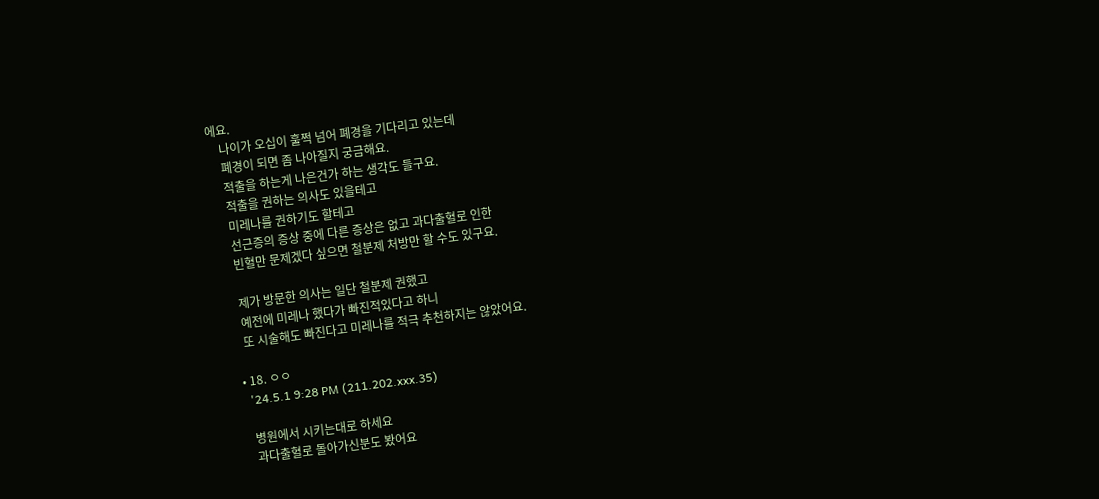에요.
    나이가 오십이 훌쩍 넘어 폐경을 기다리고 있는데
    폐경이 되면 좀 나아질지 궁금해요.
    적출을 하는게 나은건가 하는 생각도 들구요.
    적출을 권하는 의사도 있을테고
    미레나를 권하기도 할테고
    선근증의 증상 중에 다른 증상은 없고 과다출혈로 인한
    빈혈만 문제겠다 싶으면 철분제 처방만 할 수도 있구요.

    제가 방문한 의사는 일단 철분제 권했고
    예전에 미레나 했다가 빠진적있다고 하니
    또 시술해도 빠진다고 미레나를 적극 추천하지는 않았어요.

  • 18. ㅇㅇ
    '24.5.1 9:28 PM (211.202.xxx.35)

    병원에서 시키는대로 하세요
    과다출혈로 돌아가신분도 봤어요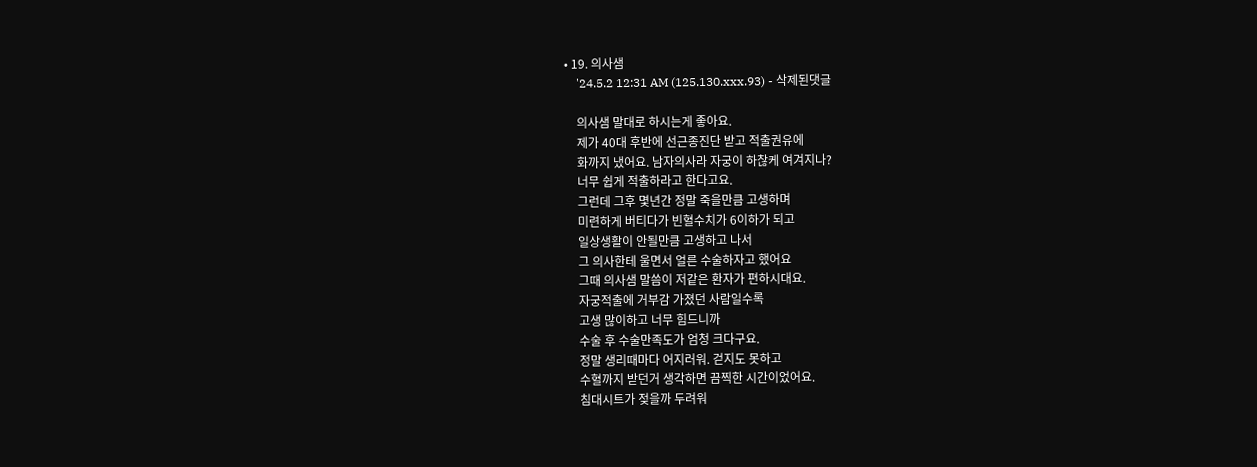• 19. 의사샘
    '24.5.2 12:31 AM (125.130.xxx.93) - 삭제된댓글

    의사샘 말대로 하시는게 좋아요.
    제가 40대 후반에 선근종진단 받고 적출권유에
    화까지 냈어요. 남자의사라 자궁이 하찮케 여겨지나?
    너무 쉽게 적출하라고 한다고요.
    그런데 그후 몇년간 정말 죽을만큼 고생하며
    미련하게 버티다가 빈혈수치가 6이하가 되고
    일상생활이 안될만큼 고생하고 나서
    그 의사한테 울면서 얼른 수술하자고 했어요
    그때 의사샘 말씀이 저같은 환자가 편하시대요.
    자궁적출에 거부감 가졌던 사람일수록
    고생 많이하고 너무 힘드니까
    수술 후 수술만족도가 엄청 크다구요.
    정말 생리때마다 어지러워. 걷지도 못하고
    수혈까지 받던거 생각하면 끔찍한 시간이었어요.
    침대시트가 젖을까 두려워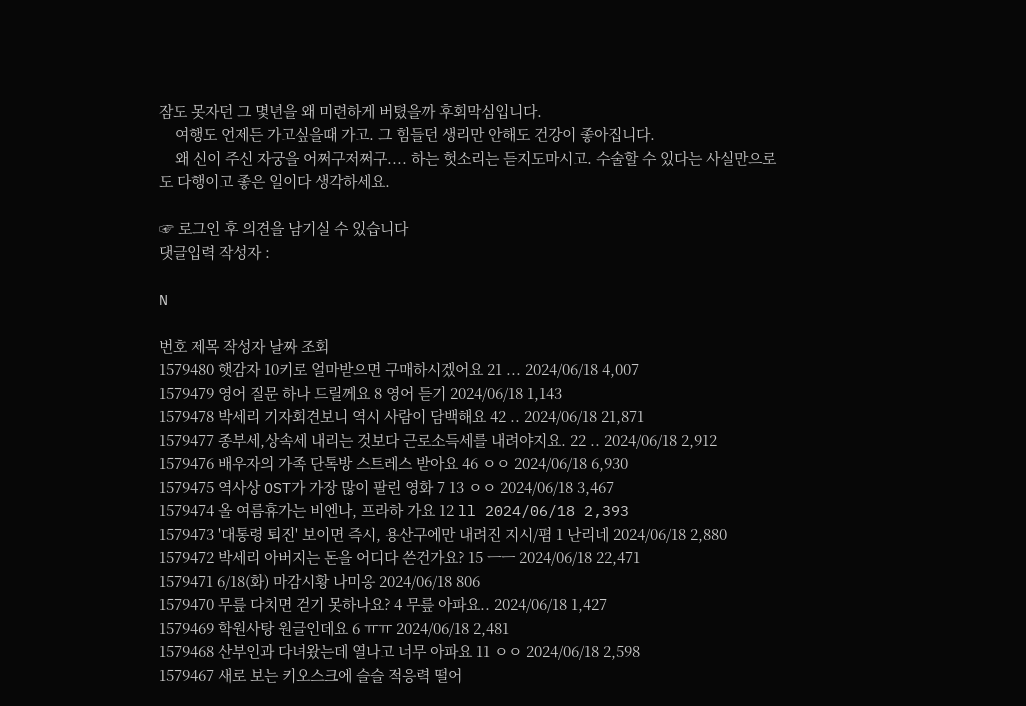잠도 못자던 그 몇년을 왜 미련하게 버텼을까 후회막심입니다.
    여행도 언제든 가고싶을때 가고. 그 힘들던 생리만 안해도 건강이 좋아집니다.
    왜 신이 주신 자궁을 어쩌구저쩌구.... 하는 헛소리는 듣지도마시고. 수술할 수 있다는 사실만으로도 다행이고 좋은 일이다 생각하세요.

☞ 로그인 후 의견을 남기실 수 있습니다
댓글입력 작성자 :

N

번호 제목 작성자 날짜 조회
1579480 햇감자 10키로 얼마받으면 구매하시겠어요 21 ... 2024/06/18 4,007
1579479 영어 질문 하나 드릴께요 8 영어 듣기 2024/06/18 1,143
1579478 박세리 기자회견보니 역시 사람이 담백해요 42 .. 2024/06/18 21,871
1579477 종부세,상속세 내리는 것보다 근로소득세를 내려야지요. 22 .. 2024/06/18 2,912
1579476 배우자의 가족 단톡방 스트레스 받아요 46 ㅇㅇ 2024/06/18 6,930
1579475 역사상 OST가 가장 많이 팔린 영화 7 13 ㅇㅇ 2024/06/18 3,467
1579474 올 여름휴가는 비엔나, 프라하 가요 12 ll 2024/06/18 2,393
1579473 '대통령 퇴진' 보이면 즉시, 용산구에만 내려진 지시/폄 1 난리네 2024/06/18 2,880
1579472 박세리 아버지는 돈을 어디다 쓴건가요? 15 ㅡㅡ 2024/06/18 22,471
1579471 6/18(화) 마감시황 나미옹 2024/06/18 806
1579470 무릎 다치면 걷기 못하나요? 4 무릎 아파요.. 2024/06/18 1,427
1579469 학원사탕 원글인데요 6 ㅠㅠ 2024/06/18 2,481
1579468 산부인과 다녀왔는데 열나고 너무 아파요 11 ㅇㅇ 2024/06/18 2,598
1579467 새로 보는 키오스크에 슬슬 적응력 떨어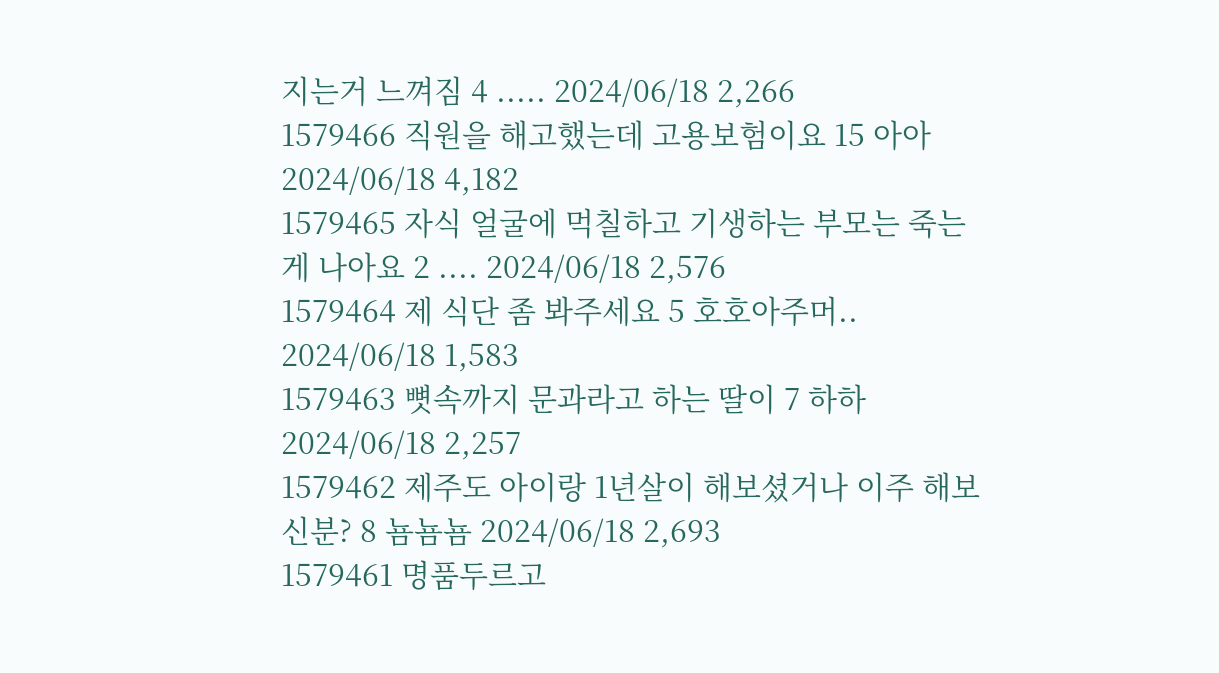지는거 느껴짐 4 ..... 2024/06/18 2,266
1579466 직원을 해고했는데 고용보험이요 15 아아 2024/06/18 4,182
1579465 자식 얼굴에 먹칠하고 기생하는 부모는 죽는게 나아요 2 .... 2024/06/18 2,576
1579464 제 식단 좀 봐주세요 5 호호아주머.. 2024/06/18 1,583
1579463 뼛속까지 문과라고 하는 딸이 7 하하 2024/06/18 2,257
1579462 제주도 아이랑 1년살이 해보셨거나 이주 해보신분? 8 뇸뇸뇸 2024/06/18 2,693
1579461 명품두르고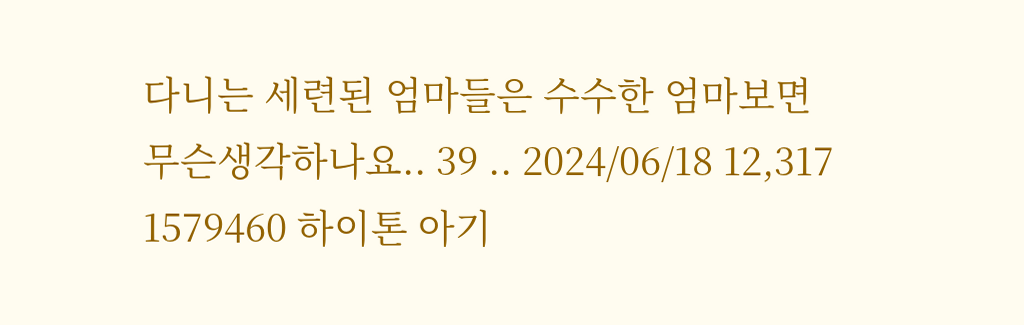다니는 세련된 엄마들은 수수한 엄마보면 무슨생각하나요.. 39 .. 2024/06/18 12,317
1579460 하이톤 아기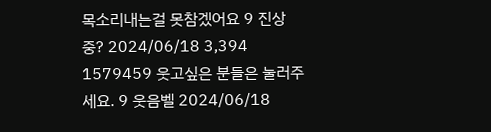목소리내는걸 못참겠어요 9 진상중? 2024/06/18 3,394
1579459 웃고싶은 분들은 눌러주세요. 9 웃음벨 2024/06/18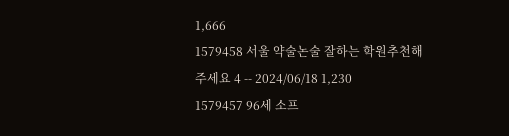1,666
1579458 서울 약술논술 잘하는 학원추천해주세요 4 -- 2024/06/18 1,230
1579457 96세 소프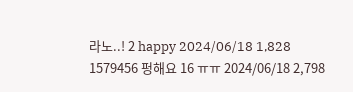라노..! 2 happy 2024/06/18 1,828
1579456 펑해요 16 ㅠㅠ 2024/06/18 2,798